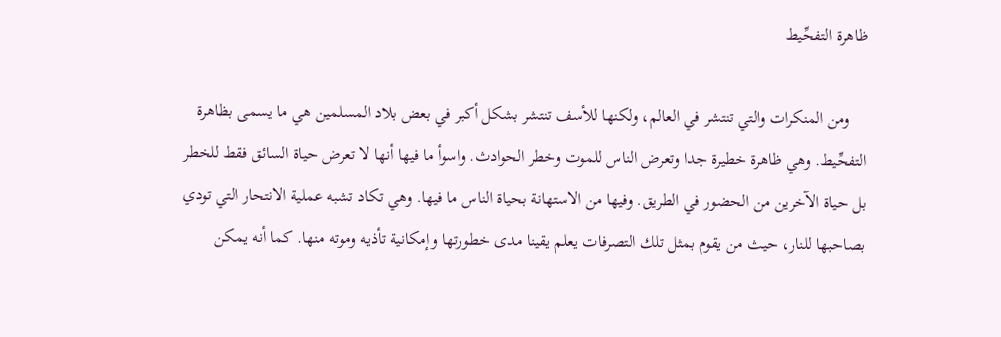ظاهرة التفحِّيط

    ومن المنكرات والتي تنتشر في العالم، ولكنها للأسف تنتشر بشكل أكبر في بعض بلاد المسلمين هي ما يسمى بظاهرة التفحِّيط. وهي ظاهرة خطيرة جدا وتعرض الناس للموت وخطر الحوادث. واسوأ ما فيها أنها لا تعرض حياة السائق فقط للخطر بل حياة الآخرين من الحضور في الطريق. وفيها من الاستهانة بحياة الناس ما فيها. وهي تكاد تشبه عملية الانتحار التي تودي بصاحبها للنار، حيث من يقوم بمثل تلك التصرفات يعلم يقينا مدى خطورتها وإمكانية تأذيه وموته منها. كما أنه يمكن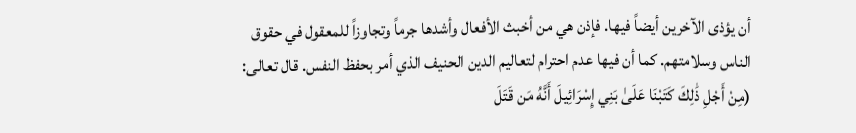أن يؤذى الآخرين أيضاً فيها. فإذن هي من أخبث الأفعال وأشدها جرماً وتجاوزاً للمعقول في حقوق الناس وسلامتهم. كما أن فيها عدم احترام لتعاليم الدين الحنيف الذي أمر بحفظ النفس. قال تعالى: (مِنْ أَجْلِ ذَٰلِكَ كَتَبْنَا عَلَىٰ بَنِي إِسْرَائِيلَ أَنَّهُ مَن قَتَلَ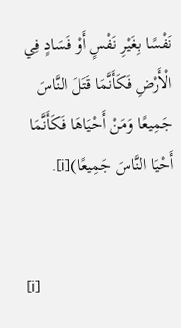نَفْسًا بِغَيْرِ نَفْسٍ أَوْ فَسَادٍ فِي الْأَرْضِ فَكَأَنَّمَا قَتَلَ النَّاسَ جَمِيعًا وَمَنْ أَحْيَاهَا فَكَأَنَّمَا أَحْيَا النَّاسَ جَمِيعًا)[i].


[i]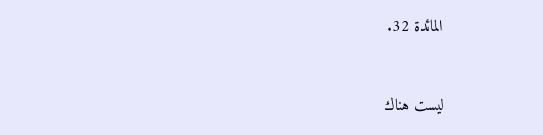المائدة 32.


ليست هناك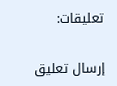تعليقات:

إرسال تعليق